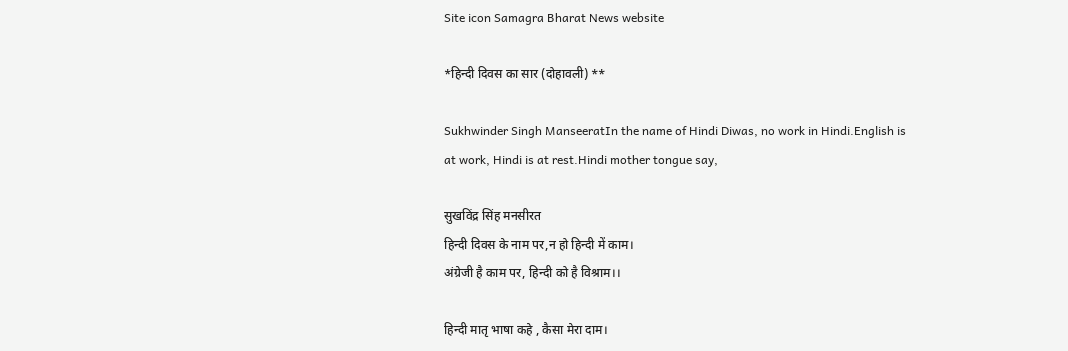Site icon Samagra Bharat News website

*हिन्दी दिवस का सार (दोहावली) **

Sukhwinder Singh ManseeratIn the name of Hindi Diwas, no work in Hindi.English is at work, Hindi is at rest.Hindi mother tongue say,

सुखविंद्र सिंह मनसीरत
हिन्दी दिवस के नाम पर,न हो हिन्दी में काम।
अंग्रेजी है काम पर, हिन्दी को है विश्राम।।

हिन्दी मातृ भाषा कहे , कैसा मेरा दाम।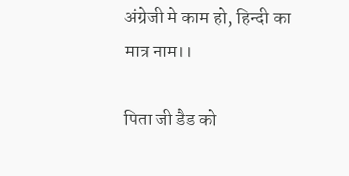अंग्रेजी मे काम हो, हिन्दी का मात्र नाम।।

पिता जी डैड को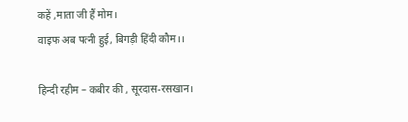कहें ,माता जी हैं मोम।
वाइफ अब पत्नी हुई, बिगड़ी हिंदी कौम।।

हिन्दी रहीम – कबीर की , सूरदास-रसखान।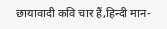छायावादी कवि चार हैं,हिन्दी मान-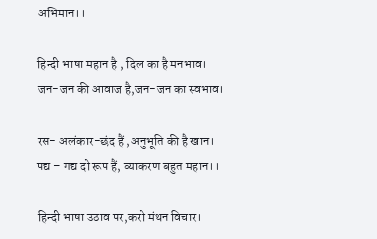अभिमान।।

हिन्दी भाषा महान है , दिल का है मनभाव।
जन-जन की आवाज है,जन-जन का स्वभाव।

रस- अलंकार-छंद हैं ,अनुभूति की है खान।
पद्य – गद्य दो रूप हैं, व्याकरण बहुत महान।।

हिन्दी भाषा उठाव पर,करो मंथन विचार।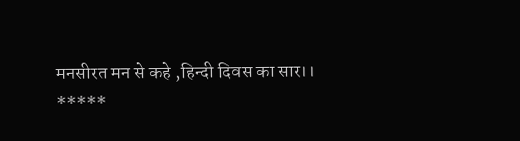मनसीरत मन से कहे ,हिन्दी दिवस का सार।।
*****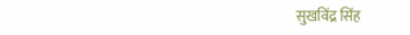सुखविंद्र सिंह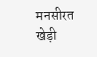मनसीरत
खेड़ी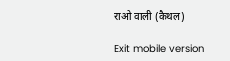राओ वाली (कैथल)

Exit mobile version